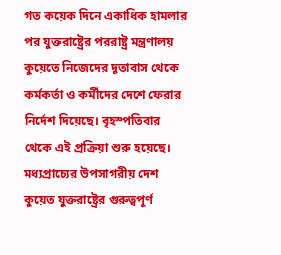গত কয়েক দিনে একাধিক হামলার পর যুক্তরাষ্ট্রের পররাষ্ট্র মন্ত্রণালয় কুয়েতে নিজেদের দূতাবাস থেকে কর্মকর্তা ও কর্মীদের দেশে ফেরার নির্দেশ দিয়েছে। বৃহস্পতিবার থেকে এই প্রক্রিয়া শুরু হয়েছে।
মধ্যপ্রাচ্যের উপসাগরীয় দেশ কুয়েত যুক্তরাষ্ট্রের গুরুত্বপূর্ণ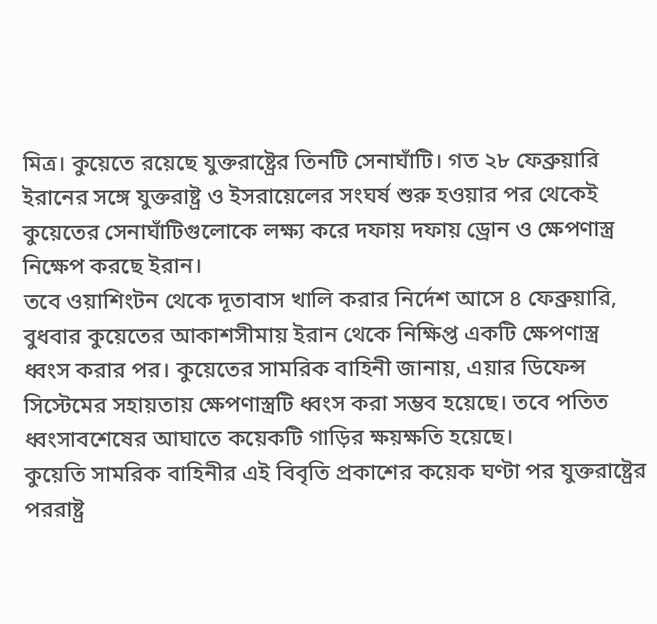মিত্র। কুয়েতে রয়েছে যুক্তরাষ্ট্রের তিনটি সেনাঘাঁটি। গত ২৮ ফেব্রুয়ারি ইরানের সঙ্গে যুক্তরাষ্ট্র ও ইসরায়েলের সংঘর্ষ শুরু হওয়ার পর থেকেই কুয়েতের সেনাঘাঁটিগুলোকে লক্ষ্য করে দফায় দফায় ড্রোন ও ক্ষেপণাস্ত্র নিক্ষেপ করছে ইরান।
তবে ওয়াশিংটন থেকে দূতাবাস খালি করার নির্দেশ আসে ৪ ফেব্রুয়ারি, বুধবার কুয়েতের আকাশসীমায় ইরান থেকে নিক্ষিপ্ত একটি ক্ষেপণাস্ত্র ধ্বংস করার পর। কুয়েতের সামরিক বাহিনী জানায়, এয়ার ডিফেন্স সিস্টেমের সহায়তায় ক্ষেপণাস্ত্রটি ধ্বংস করা সম্ভব হয়েছে। তবে পতিত ধ্বংসাবশেষের আঘাতে কয়েকটি গাড়ির ক্ষয়ক্ষতি হয়েছে।
কুয়েতি সামরিক বাহিনীর এই বিবৃতি প্রকাশের কয়েক ঘণ্টা পর যুক্তরাষ্ট্রের পররাষ্ট্র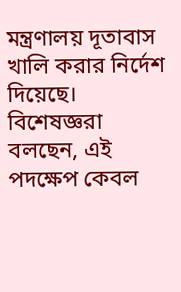মন্ত্রণালয় দূতাবাস খালি করার নির্দেশ দিয়েছে।
বিশেষজ্ঞরা বলছেন, এই পদক্ষেপ কেবল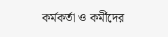কর্মকর্তা ও কর্মীদের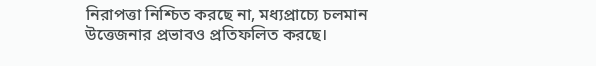নিরাপত্তা নিশ্চিত করছে না, মধ্যপ্রাচ্যে চলমান উত্তেজনার প্রভাবও প্রতিফলিত করছে।